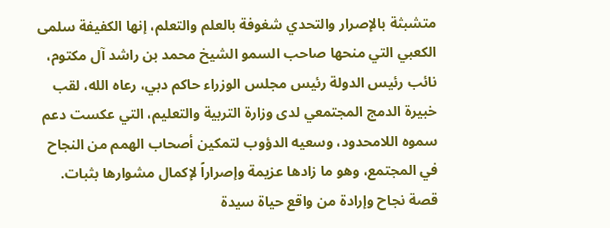متشبثة بالإصرار والتحدي شغوفة بالعلم والتعلم، إنها الكفيفة سلمى الكعبي التي منحها صاحب السمو الشيخ محمد بن راشد آل مكتوم، نائب رئيس الدولة رئيس مجلس الوزراء حاكم دبي، رعاه الله، لقب خبيرة الدمج المجتمعي لدى وزارة التربية والتعليم، التي عكست دعم سموه اللامحدود، وسعيه الدؤوب لتمكين أصحاب الهمم من النجاح في المجتمع، وهو ما زادها عزيمة وإصراراً لإكمال مشوارها بثبات.
قصة نجاح وإرادة من واقع حياة سيدة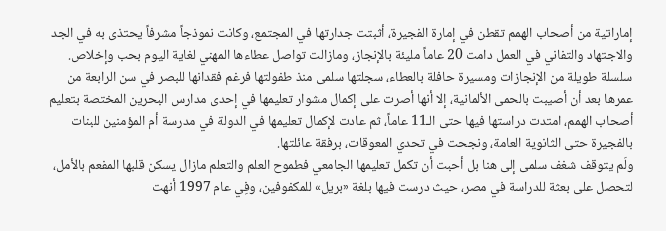إماراتية من أصحاب الهمم تقطن في إمارة الفجيرة، أثبتت جدارتها في المجتمع، وكانت نموذجاً مشرفاً يحتذى به في الجد والاجتهاد والتفاني في العمل دامت 20 عاماً مليئة بالإنجاز، ومازالت تواصل عطاءها المهني لغاية اليوم بحب وإخلاص.
سلسلة طويلة من الإنجازات ومسيرة حافلة بالعطاء، سجلتها سلمى منذ طفولتها فرغم فقدانها للبصر في سن الرابعة من عمرها بعد أن أصيبت بالحمى الألمانية، إلا أنها أصرت على إكمال مشوار تعليمها في إحدى مدارس البحرين المختصة بتعليم أصحاب الهمم، امتدت دراستها فيها حتى الـ11 عاماً، ثم عادت لإكمال تعليمها في الدولة في مدرسة أم المؤمنين للبنات بالفجيرة حتى الثانوية العامة، ونجحت في تحدي المعوقات، برفقة عائلتها.
ولَم يتوقف شغف سلمى إلى هنا بل أحبت أن تكمل تعليمها الجامعي فطموح العلم والتعلم مازال يسكن قلبها المفعم بالأمل، لتحصل على بعثة للدراسة في مصر، حيث درست فيها بلغة «بريل» للمكفوفين، وفِي عام 1997 أنهت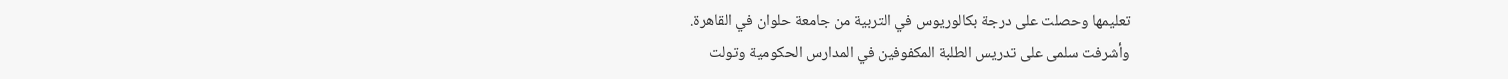تعليمها وحصلت على درجة بكالوريوس في التربية من جامعة حلوان في القاهرة.
وأشرفت سلمى على تدريس الطلبة المكفوفين في المدارس الحكومية وتولت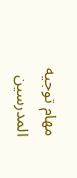مهام توجيه المدرسين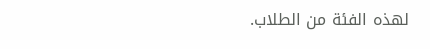لهذه الفئة من الطلاب.